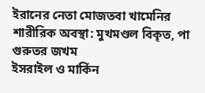ইরানের নেতা মোজতবা খামেনির শারীরিক অবস্থা: মুখমণ্ডল বিকৃত, পা গুরুতর জখম
ইসরাইল ও মার্কিন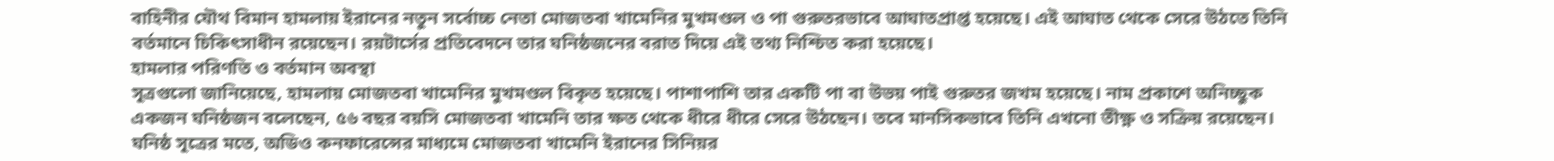বাহিনীর যৌথ বিমান হামলায় ইরানের নতুন সর্বোচ্চ নেতা মোজতবা খামেনির মুখমণ্ডল ও পা গুরুতরভাবে আঘাতপ্রাপ্ত হয়েছে। এই আঘাত থেকে সেরে উঠতে তিনি বর্তমানে চিকিৎসাধীন রয়েছেন। রয়টার্সের প্রতিবেদনে তার ঘনিষ্ঠজনের বরাত দিয়ে এই তথ্য নিশ্চিত করা হয়েছে।
হামলার পরিণতি ও বর্তমান অবস্থা
সূত্রগুলো জানিয়েছে, হামলায় মোজতবা খামেনির মুখমণ্ডল বিকৃত হয়েছে। পাশাপাশি তার একটি পা বা উভয় পাই গুরুতর জখম হয়েছে। নাম প্রকাশে অনিচ্ছুক একজন ঘনিষ্ঠজন বলেছেন, ৫৬ বছর বয়সি মোজতবা খামেনি তার ক্ষত থেকে ধীরে ধীরে সেরে উঠছেন। তবে মানসিকভাবে তিনি এখনো তীক্ষ্ণ ও সক্রিয় রয়েছেন।
ঘনিষ্ঠ সূত্রের মতে, অডিও কনফারেন্সের মাধ্যমে মোজতবা খামেনি ইরানের সিনিয়র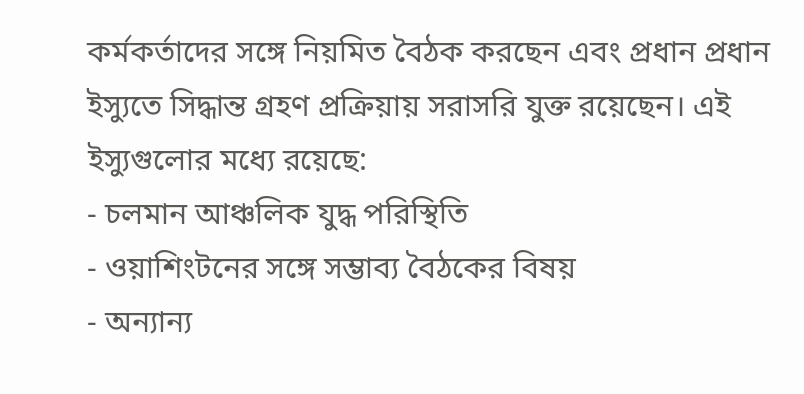কর্মকর্তাদের সঙ্গে নিয়মিত বৈঠক করছেন এবং প্রধান প্রধান ইস্যুতে সিদ্ধান্ত গ্রহণ প্রক্রিয়ায় সরাসরি যুক্ত রয়েছেন। এই ইস্যুগুলোর মধ্যে রয়েছে:
- চলমান আঞ্চলিক যুদ্ধ পরিস্থিতি
- ওয়াশিংটনের সঙ্গে সম্ভাব্য বৈঠকের বিষয়
- অন্যান্য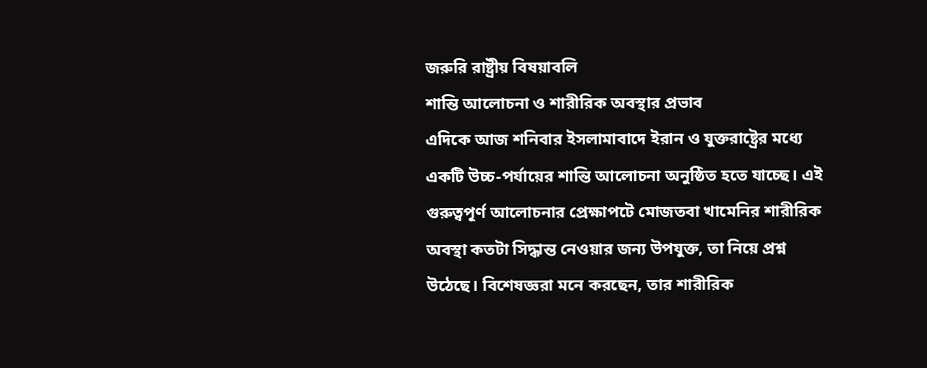জরুরি রাষ্ট্রীয় বিষয়াবলি
শান্তি আলোচনা ও শারীরিক অবস্থার প্রভাব
এদিকে আজ শনিবার ইসলামাবাদে ইরান ও যুক্তরাষ্ট্রের মধ্যে একটি উচ্চ-পর্যায়ের শান্তি আলোচনা অনুষ্ঠিত হতে যাচ্ছে। এই গুরুত্বপূর্ণ আলোচনার প্রেক্ষাপটে মোজতবা খামেনির শারীরিক অবস্থা কতটা সিদ্ধান্ত নেওয়ার জন্য উপযুক্ত, তা নিয়ে প্রশ্ন উঠেছে। বিশেষজ্ঞরা মনে করছেন, তার শারীরিক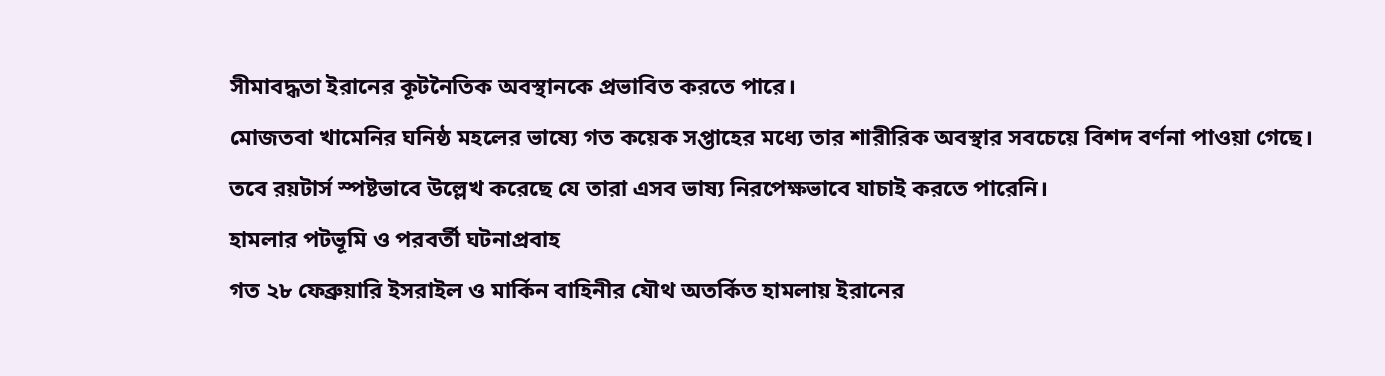সীমাবদ্ধতা ইরানের কূটনৈতিক অবস্থানকে প্রভাবিত করতে পারে।
মোজতবা খামেনির ঘনিষ্ঠ মহলের ভাষ্যে গত কয়েক সপ্তাহের মধ্যে তার শারীরিক অবস্থার সবচেয়ে বিশদ বর্ণনা পাওয়া গেছে। তবে রয়টার্স স্পষ্টভাবে উল্লেখ করেছে যে তারা এসব ভাষ্য নিরপেক্ষভাবে যাচাই করতে পারেনি।
হামলার পটভূমি ও পরবর্তী ঘটনাপ্রবাহ
গত ২৮ ফেব্রুয়ারি ইসরাইল ও মার্কিন বাহিনীর যৌথ অতর্কিত হামলায় ইরানের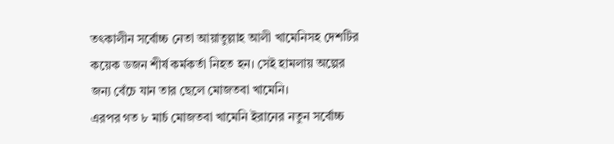তৎকালীন সর্বোচ্চ নেতা আয়াতুল্লাহ আলী খামেনিসহ দেশটির কয়েক ডজন শীর্ষ কর্মকর্তা নিহত হন। সেই হামলায় অল্পের জন্য বেঁচে যান তার ছেলে মোজতবা খামেনি।
এরপর গত ৮ মার্চ মোজতবা খামেনি ইরানের নতুন সর্বোচ্চ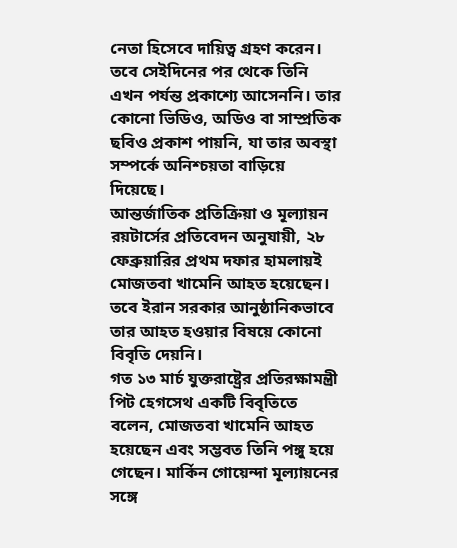নেতা হিসেবে দায়িত্ব গ্রহণ করেন। তবে সেইদিনের পর থেকে তিনি এখন পর্যন্ত প্রকাশ্যে আসেননি। তার কোনো ভিডিও, অডিও বা সাম্প্রতিক ছবিও প্রকাশ পায়নি, যা তার অবস্থা সম্পর্কে অনিশ্চয়তা বাড়িয়ে দিয়েছে।
আন্তর্জাতিক প্রতিক্রিয়া ও মূল্যায়ন
রয়টার্সের প্রতিবেদন অনুযায়ী, ২৮ ফেব্রুয়ারির প্রথম দফার হামলায়ই মোজতবা খামেনি আহত হয়েছেন। তবে ইরান সরকার আনুষ্ঠানিকভাবে তার আহত হওয়ার বিষয়ে কোনো বিবৃতি দেয়নি।
গত ১৩ মার্চ যুক্তরাষ্ট্রের প্রতিরক্ষামন্ত্রী পিট হেগসেথ একটি বিবৃতিতে বলেন, মোজতবা খামেনি আহত হয়েছেন এবং সম্ভবত তিনি পঙ্গু হয়ে গেছেন। মার্কিন গোয়েন্দা মূল্যায়নের সঙ্গে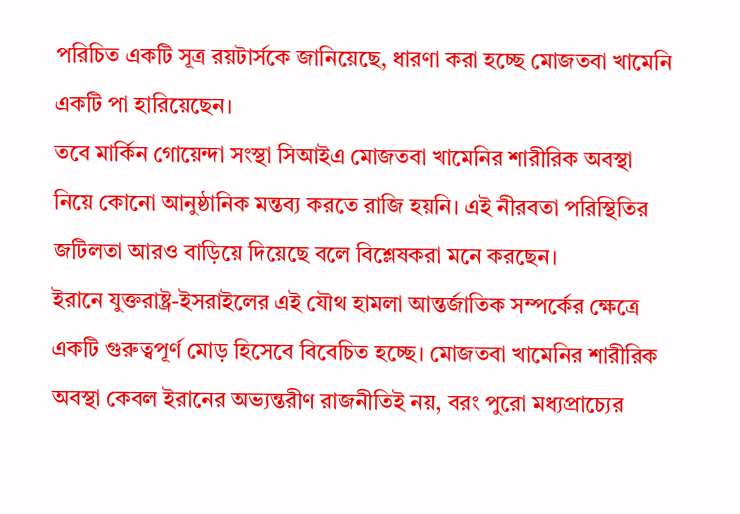পরিচিত একটি সূত্র রয়টার্সকে জানিয়েছে, ধারণা করা হচ্ছে মোজতবা খামেনি একটি পা হারিয়েছেন।
তবে মার্কিন গোয়েন্দা সংস্থা সিআইএ মোজতবা খামেনির শারীরিক অবস্থা নিয়ে কোনো আনুষ্ঠানিক মন্তব্য করতে রাজি হয়নি। এই নীরবতা পরিস্থিতির জটিলতা আরও বাড়িয়ে দিয়েছে বলে বিশ্লেষকরা মনে করছেন।
ইরানে যুক্তরাষ্ট্র-ইসরাইলের এই যৌথ হামলা আন্তর্জাতিক সম্পর্কের ক্ষেত্রে একটি গুরুত্বপূর্ণ মোড় হিসেবে বিবেচিত হচ্ছে। মোজতবা খামেনির শারীরিক অবস্থা কেবল ইরানের অভ্যন্তরীণ রাজনীতিই নয়, বরং পুরো মধ্যপ্রাচ্যের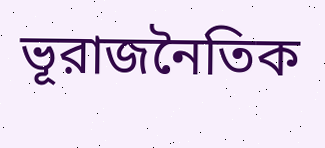ভূরাজনৈতিক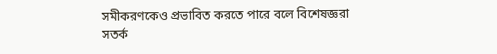সমীকরণকেও প্রভাবিত করতে পারে বলে বিশেষজ্ঞরা সতর্ক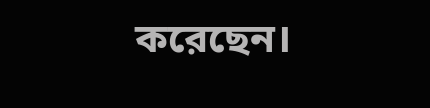করেছেন।